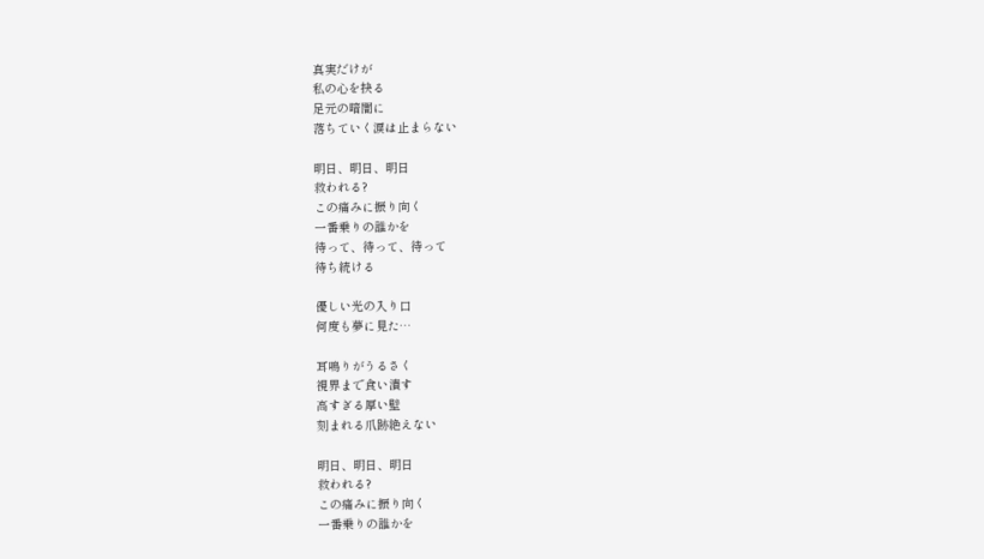真実だけが
私の心を抉る
足元の暗闇に
落ちていく涙は止まらない

明日、明日、明日
救われる?
この痛みに振り向く
一番乗りの誰かを
待って、待って、待って
待ち続ける

優しい光の入り口
何度も夢に見た…

耳鳴りがうるさく
視界まで食い潰す
高すぎる厚い壁
刻まれる爪跡絶えない

明日、明日、明日
救われる?
この痛みに振り向く
一番乗りの誰かを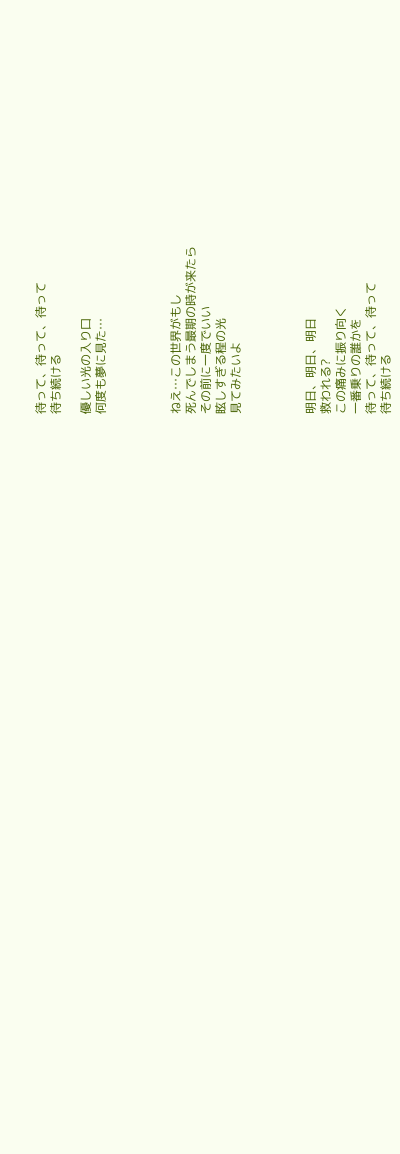待って、待って、待って
待ち続ける

優しい光の入り口
何度も夢に見た…




ねえ…この世界がもし
死んでしまう最期の時が来たら
その前に一度でいい
眩しすぎる程の光
見てみたいよ




明日、明日、明日
救われる?
この痛みに振り向く
一番乗りの誰かを
待って、待って、待って
待ち続ける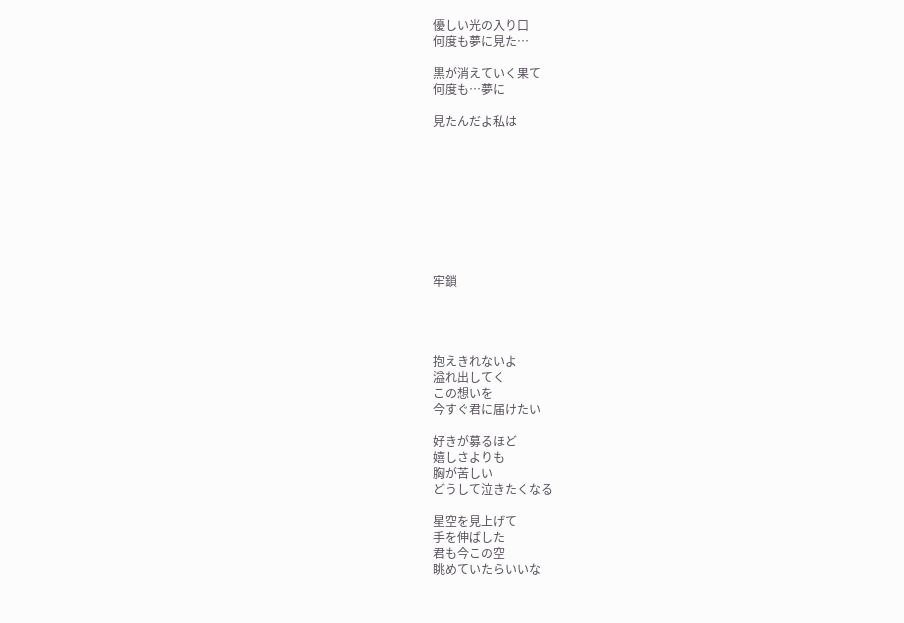優しい光の入り口
何度も夢に見た…

黒が消えていく果て
何度も…夢に

見たんだよ私は









牢鎖




抱えきれないよ
溢れ出してく
この想いを
今すぐ君に届けたい

好きが募るほど
嬉しさよりも
胸が苦しい
どうして泣きたくなる

星空を見上げて
手を伸ばした
君も今この空
眺めていたらいいな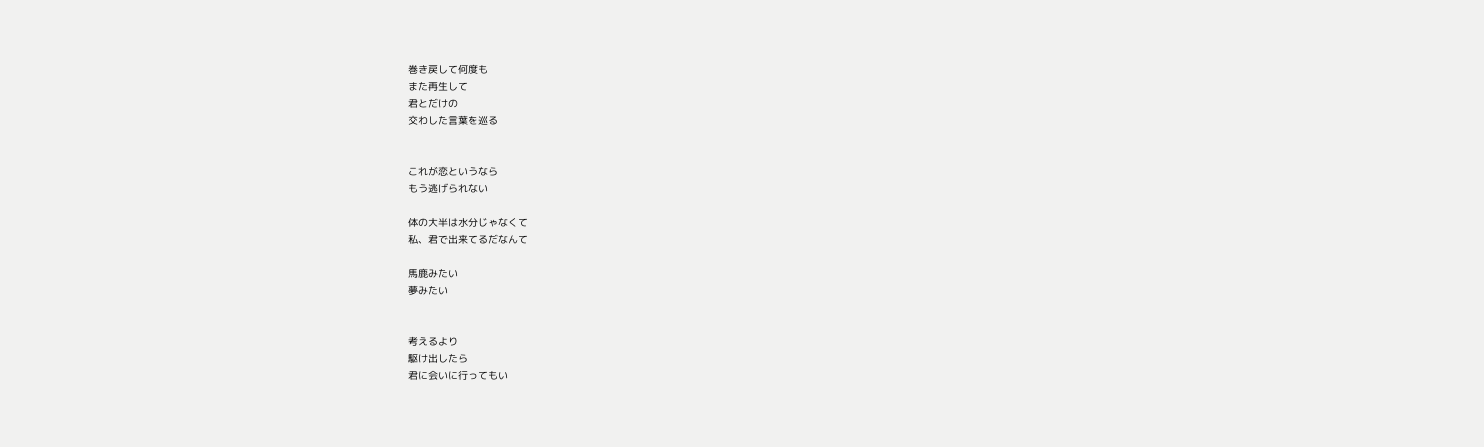巻き戻して何度も
また再生して
君とだけの
交わした言葉を巡る


これが恋というなら
もう逃げられない

体の大半は水分じゃなくて
私、君で出来てるだなんて

馬鹿みたい
夢みたい


考えるより
駆け出したら
君に会いに行ってもい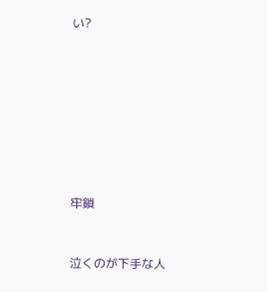い?








牢鎖


泣くのが下手な人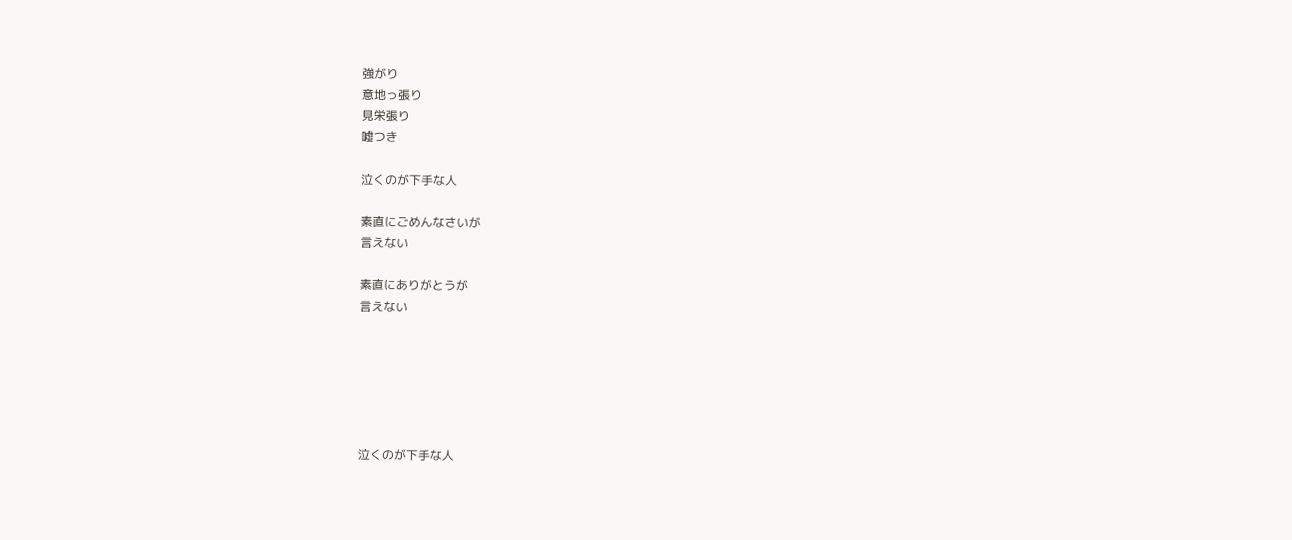強がり
意地っ張り
見栄張り
嘘つき

泣くのが下手な人

素直にごめんなさいが
言えない

素直にありがとうが
言えない






泣くのが下手な人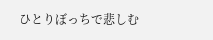ひとりぼっちで悲しむ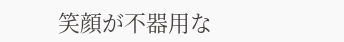笑顔が不器用な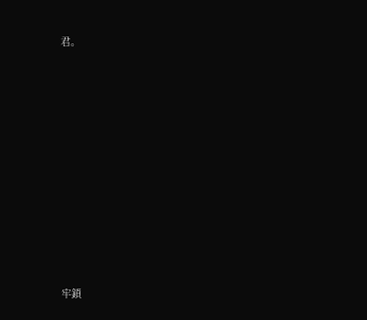君。













牢鎖